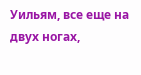Уильям, все еще на двух ногах,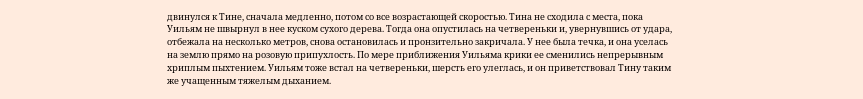двинулся к Тине, сначала медленно, потом со все возрастающей скоростью. Тина не сходила с места, пока Уильям не швырнул в нее куском сухого дерева. Тогда она опустилась на четвереньки и, увернувшись от удара, отбежала на несколько метров, снова остановилась и пронзительно закричала. У нее была течка, и она уселась на землю прямо на розовую припухлость. По мере приближения Уильяма крики ее сменились непрерывным хриплым пыхтением. Уильям тоже встал на четвереньки, шерсть его улеглась, и он приветствовал Тину таким же учащенным тяжелым дыханием.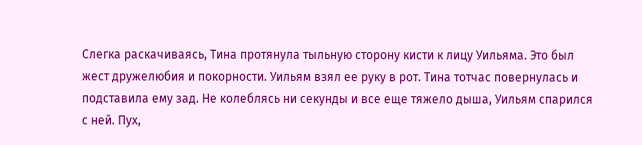Слегка раскачиваясь, Тина протянула тыльную сторону кисти к лицу Уильяма. Это был жест дружелюбия и покорности. Уильям взял ее руку в рот. Тина тотчас повернулась и подставила ему зад. Не колеблясь ни секунды и все еще тяжело дыша, Уильям спарился с ней. Пух,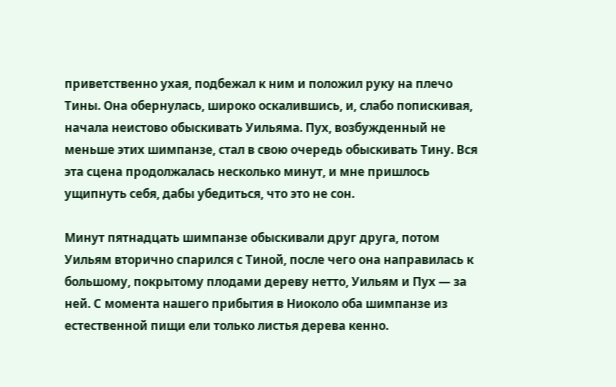приветственно ухая, подбежал к ним и положил руку на плечо Тины. Она обернулась, широко оскалившись, и, слабо попискивая, начала неистово обыскивать Уильяма. Пух, возбужденный не меньше этих шимпанзе, стал в свою очередь обыскивать Тину. Вся эта сцена продолжалась несколько минут, и мне пришлось ущипнуть себя, дабы убедиться, что это не сон.

Минут пятнадцать шимпанзе обыскивали друг друга, потом Уильям вторично спарился с Тиной, после чего она направилась к большому, покрытому плодами дереву нетто, Уильям и Пух — за ней. С момента нашего прибытия в Ниоколо оба шимпанзе из естественной пищи ели только листья дерева кенно.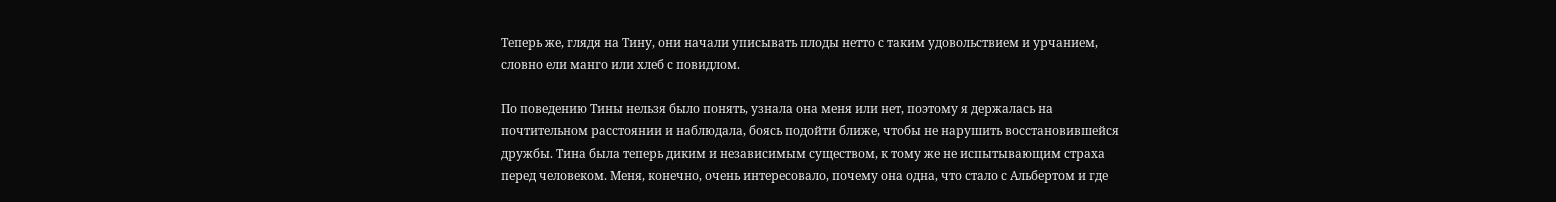Теперь же, глядя на Тину, они начали уписывать плоды нетто с таким удовольствием и урчанием, словно ели манго или хлеб с повидлом.

По поведению Тины нельзя было понять, узнала она меня или нет, поэтому я держалась на почтительном расстоянии и наблюдала, боясь подойти ближе, чтобы не нарушить восстановившейся дружбы. Тина была теперь диким и независимым существом, к тому же не испытывающим страха перед человеком. Меня, конечно, очень интересовало, почему она одна, что стало с Альбертом и где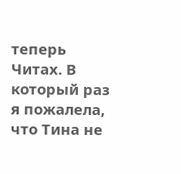теперь Читах. В который раз я пожалела, что Тина не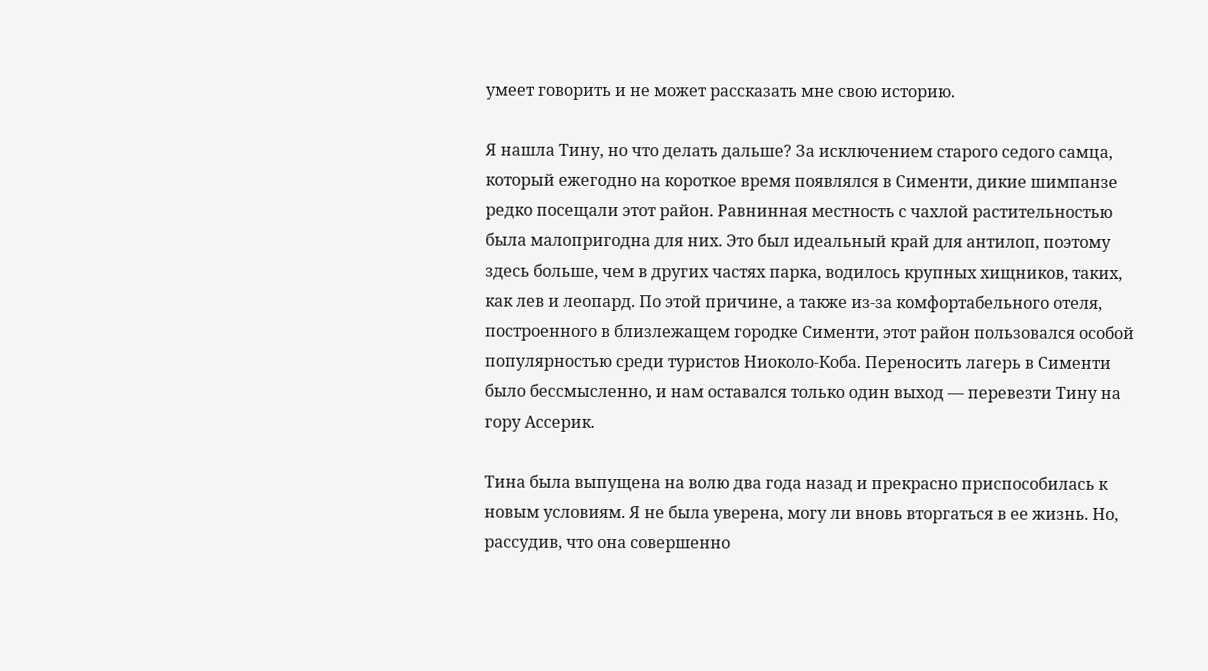умеет говорить и не может рассказать мне свою историю.

Я нашла Тину, но что делать дальше? За исключением старого седого самца, который ежегодно на короткое время появлялся в Сименти, дикие шимпанзе редко посещали этот район. Равнинная местность с чахлой растительностью была малопригодна для них. Это был идеальный край для антилоп, поэтому здесь больше, чем в других частях парка, водилось крупных хищников, таких, как лев и леопард. По этой причине, а также из-за комфортабельного отеля, построенного в близлежащем городке Сименти, этот район пользовался особой популярностью среди туристов Ниоколо-Коба. Переносить лагерь в Сименти было бессмысленно, и нам оставался только один выход — перевезти Тину на гору Ассерик.

Тина была выпущена на волю два года назад и прекрасно приспособилась к новым условиям. Я не была уверена, могу ли вновь вторгаться в ее жизнь. Но, рассудив, что она совершенно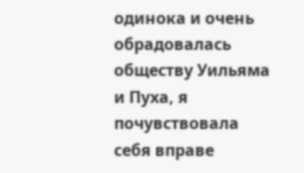одинока и очень обрадовалась обществу Уильяма и Пуха, я почувствовала себя вправе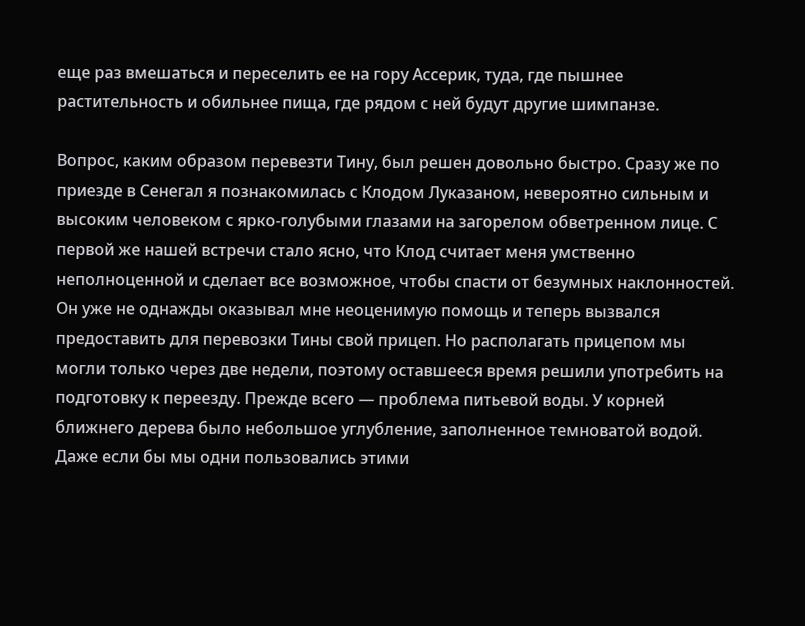еще раз вмешаться и переселить ее на гору Ассерик, туда, где пышнее растительность и обильнее пища, где рядом с ней будут другие шимпанзе.

Вопрос, каким образом перевезти Тину, был решен довольно быстро. Сразу же по приезде в Сенегал я познакомилась с Клодом Луказаном, невероятно сильным и высоким человеком с ярко-голубыми глазами на загорелом обветренном лице. С первой же нашей встречи стало ясно, что Клод считает меня умственно неполноценной и сделает все возможное, чтобы спасти от безумных наклонностей. Он уже не однажды оказывал мне неоценимую помощь и теперь вызвался предоставить для перевозки Тины свой прицеп. Но располагать прицепом мы могли только через две недели, поэтому оставшееся время решили употребить на подготовку к переезду. Прежде всего — проблема питьевой воды. У корней ближнего дерева было небольшое углубление, заполненное темноватой водой. Даже если бы мы одни пользовались этими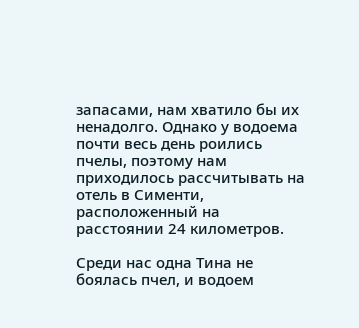запасами, нам хватило бы их ненадолго. Однако у водоема почти весь день роились пчелы, поэтому нам приходилось рассчитывать на отель в Сименти, расположенный на расстоянии 24 километров.

Среди нас одна Тина не боялась пчел, и водоем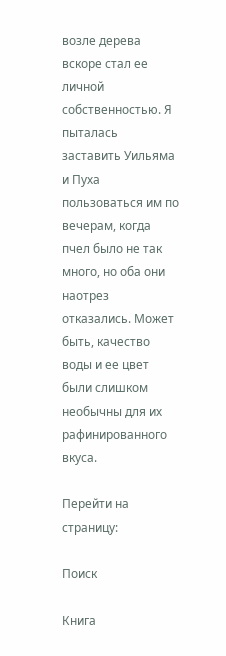возле дерева вскоре стал ее личной собственностью. Я пыталась заставить Уильяма и Пуха пользоваться им по вечерам, когда пчел было не так много, но оба они наотрез отказались. Может быть, качество воды и ее цвет были слишком необычны для их рафинированного вкуса.

Перейти на страницу:

Поиск

Книга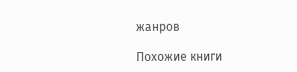жанров

Похожие книги